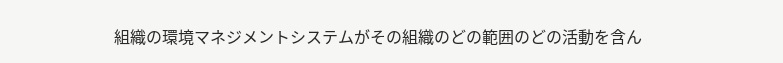組織の環境マネジメントシステムがその組織のどの範囲のどの活動を含ん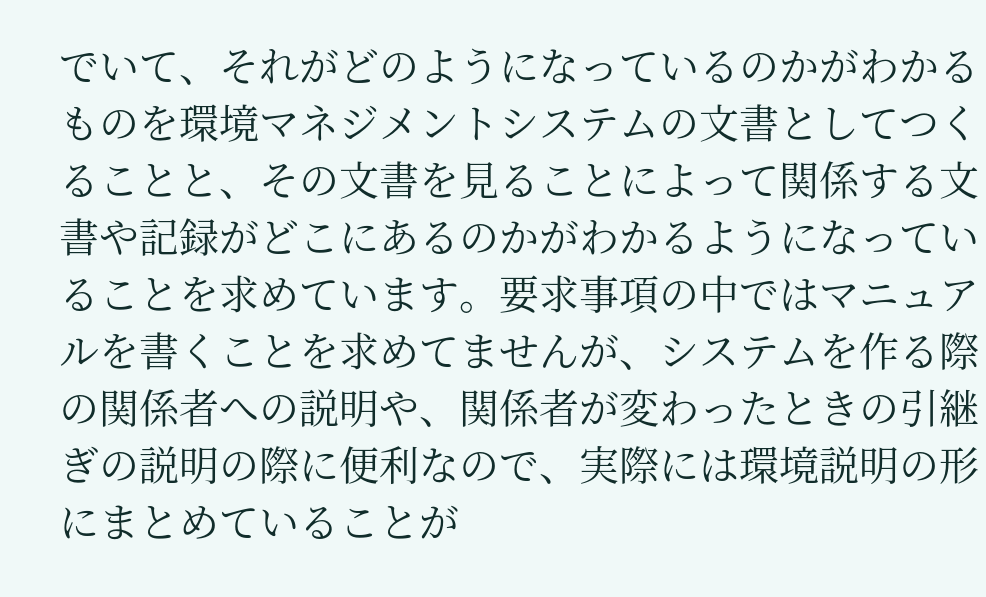でいて、それがどのようになっているのかがわかるものを環境マネジメントシステムの文書としてつくることと、その文書を見ることによって関係する文書や記録がどこにあるのかがわかるようになっていることを求めています。要求事項の中ではマニュアルを書くことを求めてませんが、システムを作る際の関係者への説明や、関係者が変わったときの引継ぎの説明の際に便利なので、実際には環境説明の形にまとめていることが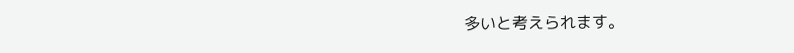多いと考えられます。